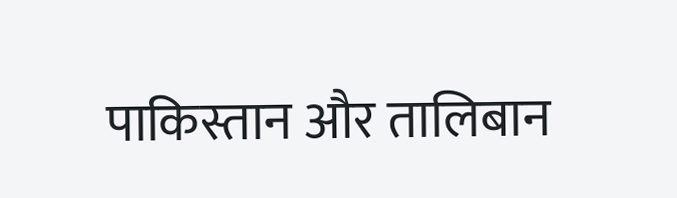पाकिस्तान और तालिबान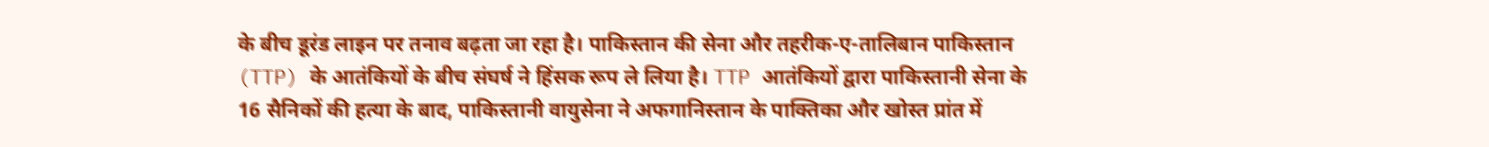के बीच डूरंड लाइन पर तनाव बढ़ता जा रहा है। पाकिस्तान की सेना और तहरीक-ए-तालिबान पाकिस्तान (TTP) के आतंकियों के बीच संघर्ष ने हिंसक रूप ले लिया है। TTP आतंकियों द्वारा पाकिस्तानी सेना के 16 सैनिकों की हत्या के बाद, पाकिस्तानी वायुसेना ने अफगानिस्तान के पाक्तिका और खोस्त प्रांत में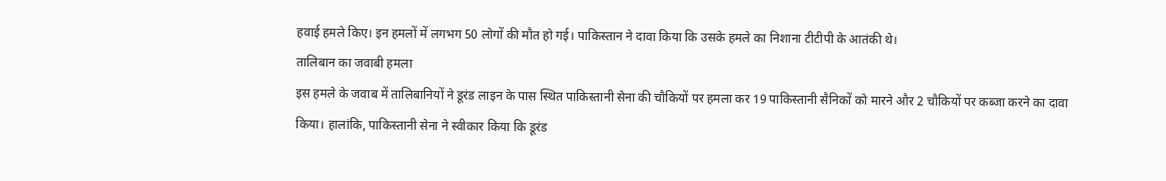हवाई हमले किए। इन हमलों में लगभग 50 लोगों की मौत हो गई। पाकिस्तान ने दावा किया कि उसके हमले का निशाना टीटीपी के आतंकी थे।
तालिबान का जवाबी हमला
इस हमले के जवाब में तालिबानियों ने डूरंड लाइन के पास स्थित पाकिस्तानी सेना की चौकियों पर हमला कर 19 पाकिस्तानी सैनिकों को मारने और 2 चौकियों पर कब्जा करने का दावा किया। हालांकि, पाकिस्तानी सेना ने स्वीकार किया कि डूरंड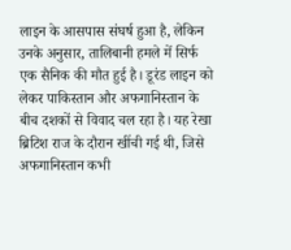लाइन के आसपास संघर्ष हुआ है, लेकिन उनके अनुसार, तालिबानी हमले में सिर्फ एक सैनिक की मौत हुई है। डूरंड लाइन को लेकर पाकिस्तान और अफगानिस्तान के बीच दशकों से विवाद चल रहा है। यह रेखा ब्रिटिश राज के दौरान खींची गई थी, जिसे अफगानिस्तान कभी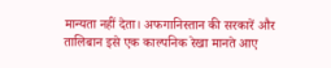मान्यता नहीं देता। अफगानिस्तान की सरकारें और तालिबान इसे एक काल्पनिक रेखा मानते आए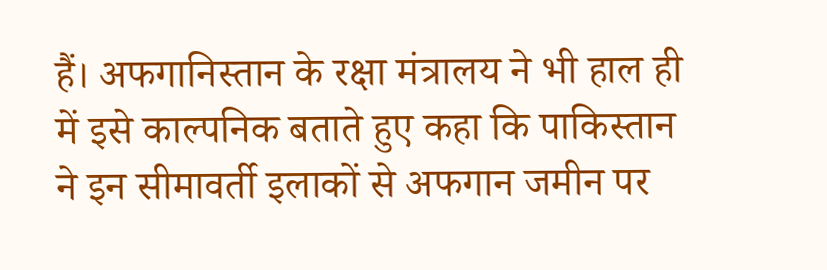हैं। अफगानिस्तान के रक्षा मंत्रालय ने भी हाल ही में इसे काल्पनिक बताते हुए कहा कि पाकिस्तान ने इन सीमावर्ती इलाकों से अफगान जमीन पर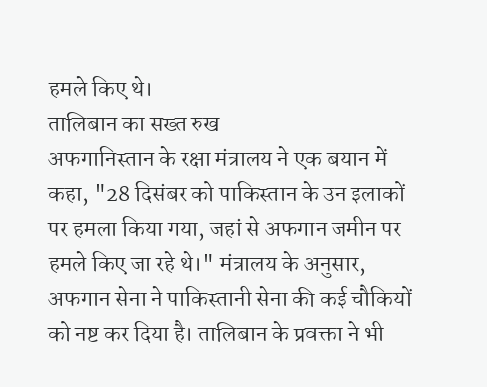हमले किए थे।
तालिबान का सख्त रुख
अफगानिस्तान के रक्षा मंत्रालय ने एक बयान में कहा, "28 दिसंबर को पाकिस्तान के उन इलाकों पर हमला किया गया, जहां से अफगान जमीन पर हमले किए जा रहे थे।" मंत्रालय के अनुसार, अफगान सेना ने पाकिस्तानी सेना की कई चौकियों को नष्ट कर दिया है। तालिबान के प्रवक्ता ने भी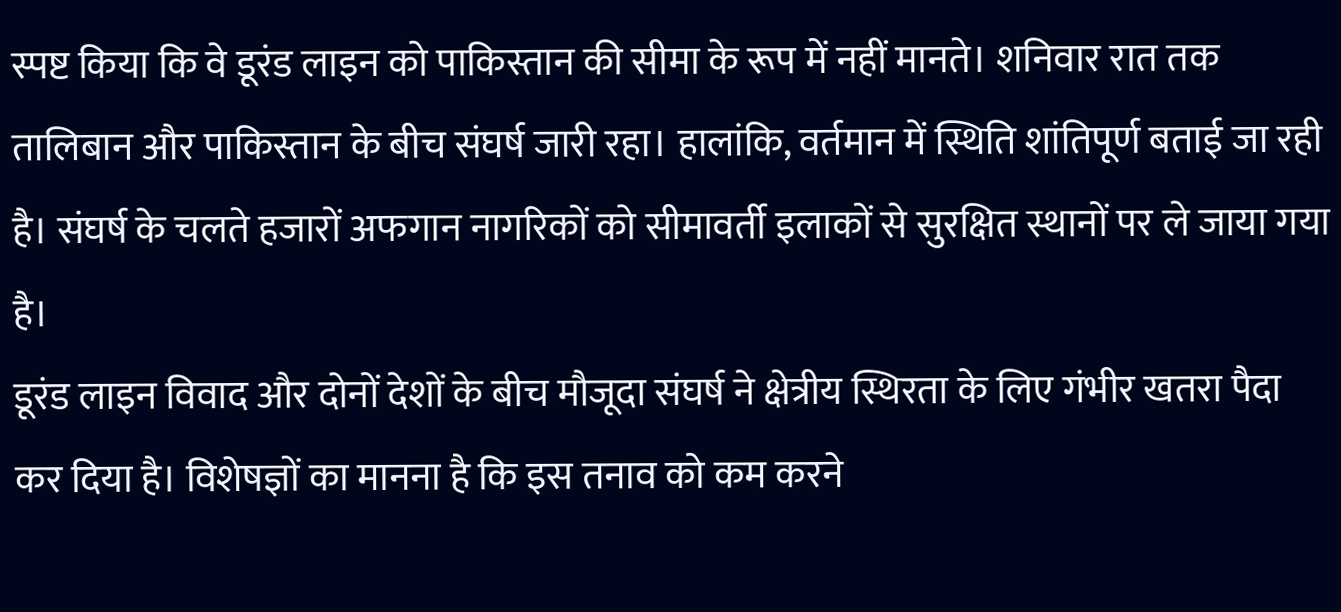स्पष्ट किया कि वे डूरंड लाइन को पाकिस्तान की सीमा के रूप में नहीं मानते। शनिवार रात तक तालिबान और पाकिस्तान के बीच संघर्ष जारी रहा। हालांकि, वर्तमान में स्थिति शांतिपूर्ण बताई जा रही है। संघर्ष के चलते हजारों अफगान नागरिकों को सीमावर्ती इलाकों से सुरक्षित स्थानों पर ले जाया गया है।
डूरंड लाइन विवाद और दोनों देशों के बीच मौजूदा संघर्ष ने क्षेत्रीय स्थिरता के लिए गंभीर खतरा पैदा कर दिया है। विशेषज्ञों का मानना है कि इस तनाव को कम करने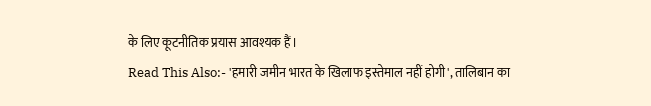के लिए कूटनीतिक प्रयास आवश्यक हैं।
Read This Also:- 'हमारी जमीन भारत के खिलाफ इस्तेमाल नहीं होगी', तालिबान का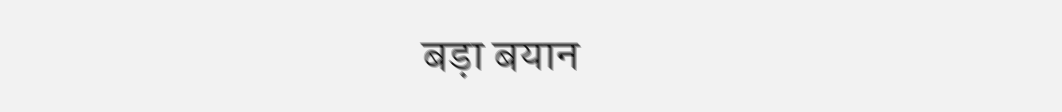बड़ा बयान